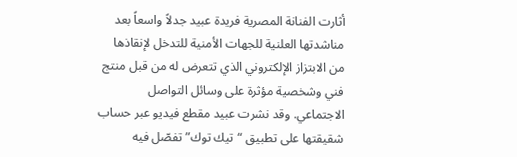أثارت الفنانة المصرية فريدة عبيد جدلاً واسعاً بعد مناشدتها العلنية للجهات الأمنية للتدخل لإنقاذها من الابتزاز الإلكتروني الذي تتعرض له من قبل منتج فني وشخصية مؤثرة على وسائل التواصل الاجتماعي. وقد نشرت عبيد مقطع فيديو عبر حساب شقيقتها على تطبيق “تيك توك” تفصّل فيه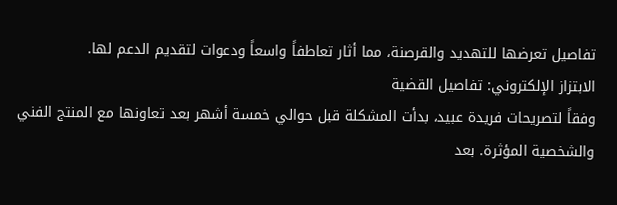تفاصيل تعرضها للتهديد والقرصنة، مما أثار تعاطفاً واسعاً ودعوات لتقديم الدعم لها.
الابتزاز الإلكتروني: تفاصيل القضية
وفقاً لتصريحات فريدة عبيد، بدأت المشكلة قبل حوالي خمسة أشهر بعد تعاونها مع المنتج الفني والشخصية المؤثرة. بعد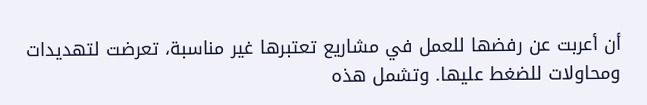أن أعربت عن رفضها للعمل في مشاريع تعتبرها غير مناسبة، تعرضت لتهديدات ومحاولات للضغط عليها. وتشمل هذه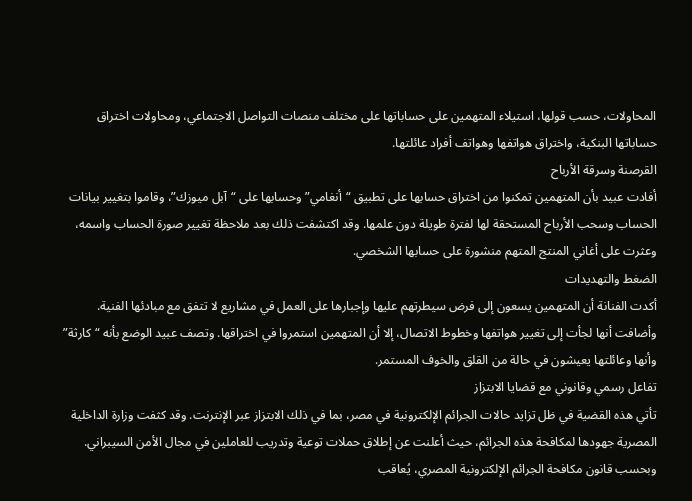المحاولات، حسب قولها، استيلاء المتهمين على حساباتها على مختلف منصات التواصل الاجتماعي، ومحاولات اختراق حساباتها البنكية، واختراق هواتفها وهواتف أفراد عائلتها.
القرصنة وسرقة الأرباح
أفادت عبيد بأن المتهمين تمكنوا من اختراق حسابها على تطبيق “أنغامي” وحسابها على “آبل ميوزك”، وقاموا بتغيير بيانات الحساب وسحب الأرباح المستحقة لها لفترة طويلة دون علمها. وقد اكتشفت ذلك بعد ملاحظة تغيير صورة الحساب واسمه، وعثرت على أغاني المنتج المتهم منشورة على حسابها الشخصي.
الضغط والتهديدات
أكدت الفنانة أن المتهمين يسعون إلى فرض سيطرتهم عليها وإجبارها على العمل في مشاريع لا تتفق مع مبادئها الفنية. وأضافت أنها لجأت إلى تغيير هواتفها وخطوط الاتصال، إلا أن المتهمين استمروا في اختراقها. وتصف عبيد الوضع بأنه “كارثة” وأنها وعائلتها يعيشون في حالة من القلق والخوف المستمر.
تفاعل رسمي وقانوني مع قضايا الابتزاز
تأتي هذه القضية في ظل تزايد حالات الجرائم الإلكترونية في مصر، بما في ذلك الابتزاز عبر الإنترنت. وقد كثفت وزارة الداخلية المصرية جهودها لمكافحة هذه الجرائم، حيث أعلنت عن إطلاق حملات توعية وتدريب للعاملين في مجال الأمن السيبراني.
وبحسب قانون مكافحة الجرائم الإلكترونية المصري، يُعاقب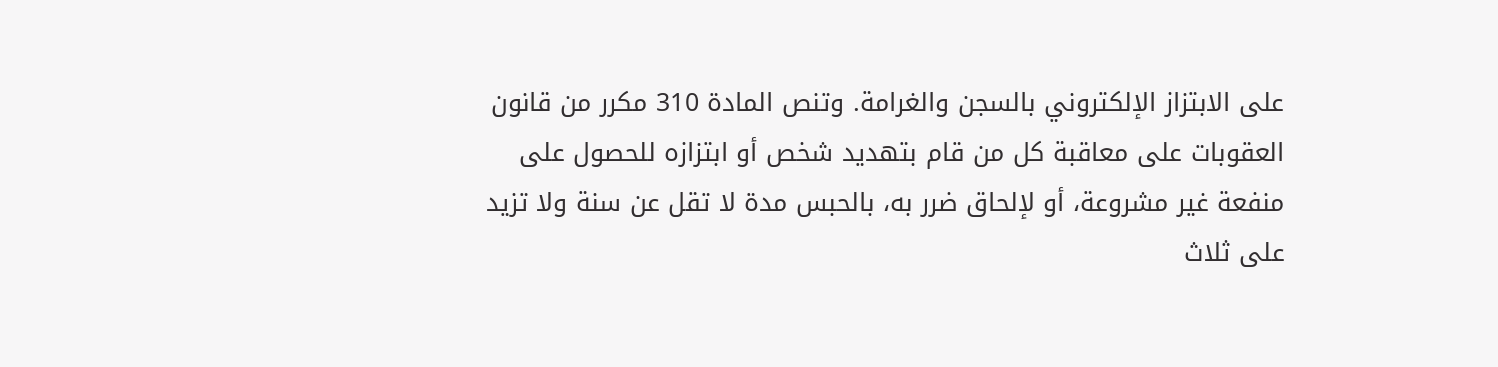على الابتزاز الإلكتروني بالسجن والغرامة. وتنص المادة 310 مكرر من قانون العقوبات على معاقبة كل من قام بتهديد شخص أو ابتزازه للحصول على منفعة غير مشروعة، أو لإلحاق ضرر به، بالحبس مدة لا تقل عن سنة ولا تزيد على ثلاث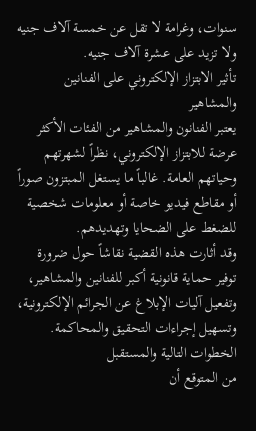سنوات، وغرامة لا تقل عن خمسة آلاف جنيه ولا تزيد على عشرة آلاف جنيه.
تأثير الابتزاز الإلكتروني على الفنانين والمشاهير
يعتبر الفنانون والمشاهير من الفئات الأكثر عرضة للابتزاز الإلكتروني، نظراً لشهرتهم وحياتهم العامة. غالباً ما يستغل المبتزون صوراً أو مقاطع فيديو خاصة أو معلومات شخصية للضغط على الضحايا وتهديدهم.
وقد أثارت هذه القضية نقاشاً حول ضرورة توفير حماية قانونية أكبر للفنانين والمشاهير، وتفعيل آليات الإبلاغ عن الجرائم الإلكترونية، وتسهيل إجراءات التحقيق والمحاكمة.
الخطوات التالية والمستقبل
من المتوقع أن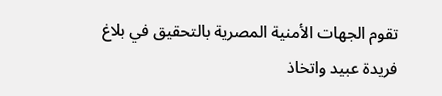تقوم الجهات الأمنية المصرية بالتحقيق في بلاغ فريدة عبيد واتخاذ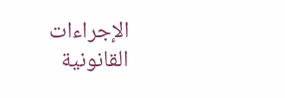الإجراءات القانونية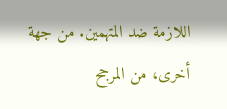اللازمة ضد المتهمين. من جهة أخرى، من المرجح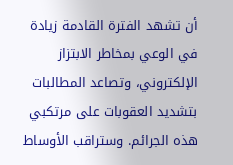أن تشهد الفترة القادمة زيادة في الوعي بمخاطر الابتزاز الإلكتروني، وتصاعد المطالبات بتشديد العقوبات على مرتكبي هذه الجرائم. وستراقب الأوساط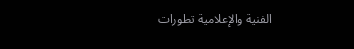الفنية والإعلامية تطورات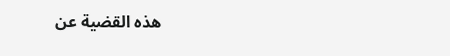هذه القضية عن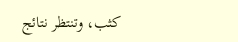كثب، وتنتظر نتائج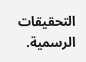التحقيقات الرسمية.